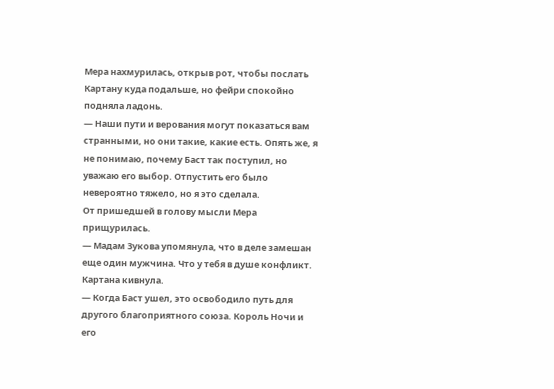Мера нахмурилась, открыв рот, чтобы послать Картану куда подальше, но фейри спокойно подняла ладонь.
— Наши пути и верования могут показаться вам странными, но они такие, какие есть. Опять же, я не понимаю, почему Баст так поступил, но уважаю его выбор. Отпустить его было невероятно тяжело, но я это сделала.
От пришедшей в голову мысли Мера прищурилась.
— Мадам Зукова упомянула, что в деле замешан еще один мужчина. Что у тебя в душе конфликт.
Картана кивнула.
— Когда Баст ушел, это освободило путь для другого благоприятного союза. Король Ночи и его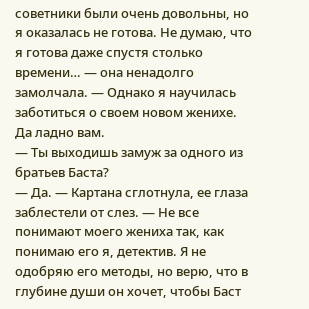советники были очень довольны, но я оказалась не готова. Не думаю, что я готова даже спустя столько времени… — она ненадолго замолчала. — Однако я научилась заботиться о своем новом женихе.
Да ладно вам.
— Ты выходишь замуж за одного из братьев Баста?
— Да. — Картана сглотнула, ее глаза заблестели от слез. — Не все понимают моего жениха так, как понимаю его я, детектив. Я не одобряю его методы, но верю, что в глубине души он хочет, чтобы Баст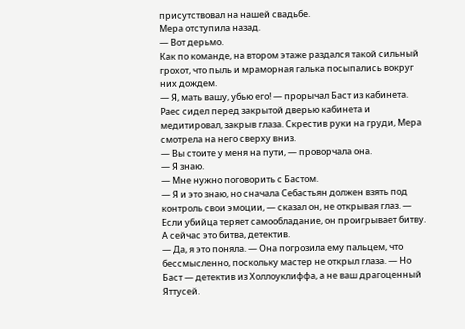присутствовал на нашей свадьбе.
Мера отступила назад.
— Вот дерьмо.
Как по команде, на втором этаже раздался такой сильный грохот, что пыль и мраморная галька посыпались вокруг них дождем.
— Я, мать вашу, убью его! — прорычал Баст из кабинета.
Раес сидел перед закрытой дверью кабинета и медитировал, закрыв глаза. Скрестив руки на груди, Мера смотрела на него сверху вниз.
— Вы стоите у меня на пути, — проворчала она.
— Я знаю.
— Мне нужно поговорить с Бастом.
— Я и это знаю, но сначала Себастьян должен взять под контроль свои эмоции, — сказал он, не открывая глаз. — Если убийца теряет самообладание, он проигрывает битву. А сейчас это битва, детектив.
— Да, я это поняла. — Она погрозила ему пальцем, что бессмысленно, поскольку мастер не открыл глаза. — Но Баст — детектив из Холлоуклиффа, а не ваш драгоценный Яттусей.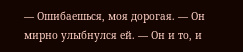— Ошибаешься, моя дорогая. — Он мирно улыбнулся ей. — Он и то, и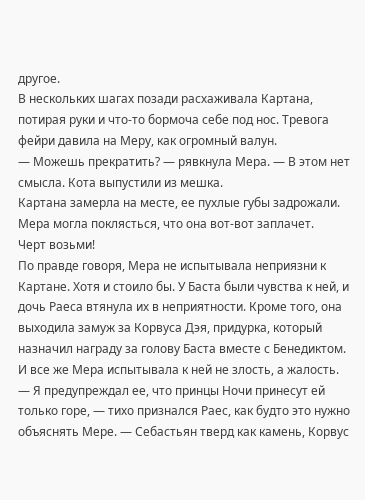другое.
В нескольких шагах позади расхаживала Картана, потирая руки и что-то бормоча себе под нос. Тревога фейри давила на Меру, как огромный валун.
— Можешь прекратить? — рявкнула Мера. — В этом нет смысла. Кота выпустили из мешка.
Картана замерла на месте, ее пухлые губы задрожали. Мера могла поклясться, что она вот-вот заплачет.
Черт возьми!
По правде говоря, Мера не испытывала неприязни к Картане. Хотя и стоило бы. У Баста были чувства к ней, и дочь Раеса втянула их в неприятности. Кроме того, она выходила замуж за Корвуса Дэя, придурка, который назначил награду за голову Баста вместе с Бенедиктом. И все же Мера испытывала к ней не злость, а жалость.
— Я предупреждал ее, что принцы Ночи принесут ей только горе, — тихо признался Раес, как будто это нужно объяснять Мере. — Себастьян тверд как камень, Корвус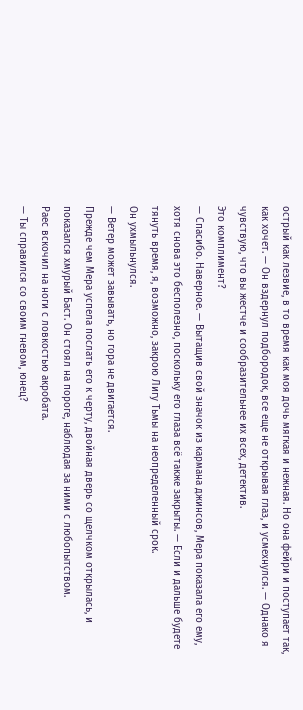острый как лезвие, в то время как моя дочь мягкая и нежная. Но она фейри и поступает так, как хочет. — Он вздернул подбородок, все еще не открывая глаз, и усмехнулся. — Однако я чувствую, что вы жестче и сообразительнее их всех, детектив.
Это комплимент?
— Спасибо. Наверное. — Вытащив свой значок из кармана джинсов, Мера показала его ему, хотя снова это бесполезно, поскольку его глаза всё также закрыты. — Если и дальше будете тянуть время, я, возможно, закрою Лигу Тьмы на неопределенный срок.
Он ухмыльнулся.
— Ветер может завывать, но гора не двигается.
Прежде чем Мера успела послать его к черту, двойная дверь со щелчком открылась, и показался хмурый Баст. Он стоял на пороге, наблюдая за ними с любопытством.
Раес вскочил на ноги с ловкостью акробата.
— Ты справился со своим гневом, юнец?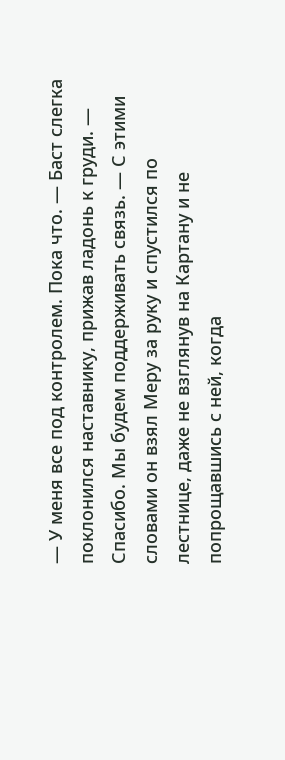— У меня все под контролем. Пока что. — Баст слегка поклонился наставнику, прижав ладонь к груди. — Спасибо. Мы будем поддерживать связь. — С этими словами он взял Меру за руку и спустился по лестнице, даже не взглянув на Картану и не попрощавшись с ней, когда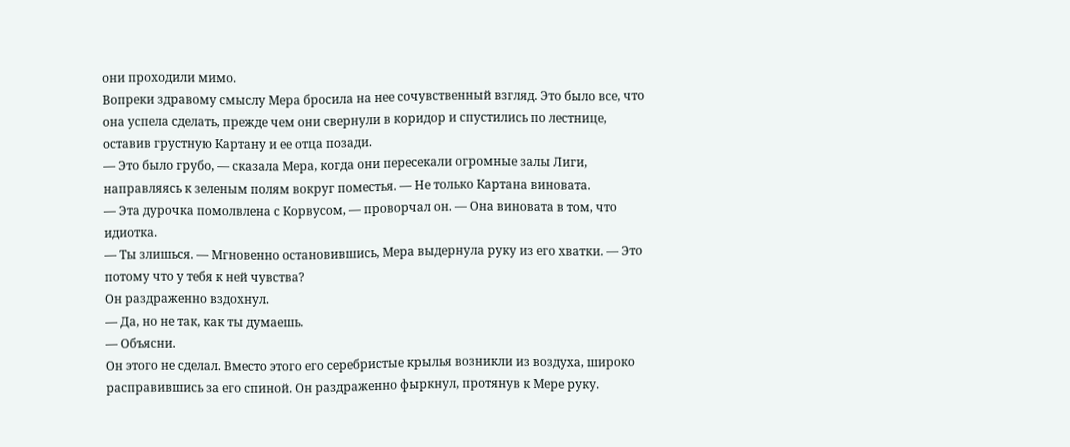они проходили мимо.
Вопреки здравому смыслу Мера бросила на нее сочувственный взгляд. Это было все, что она успела сделать, прежде чем они свернули в коридор и спустились по лестнице, оставив грустную Картану и ее отца позади.
— Это было грубо, — сказала Мера, когда они пересекали огромные залы Лиги, направляясь к зеленым полям вокруг поместья. — Не только Картана виновата.
— Эта дурочка помолвлена с Корвусом, — проворчал он. — Она виновата в том, что идиотка.
— Ты злишься. — Мгновенно остановившись, Мера выдернула руку из его хватки. — Это потому что у тебя к ней чувства?
Он раздраженно вздохнул.
— Да, но не так, как ты думаешь.
— Объясни.
Он этого не сделал. Вместо этого его серебристые крылья возникли из воздуха, широко расправившись за его спиной. Он раздраженно фыркнул, протянув к Мере руку.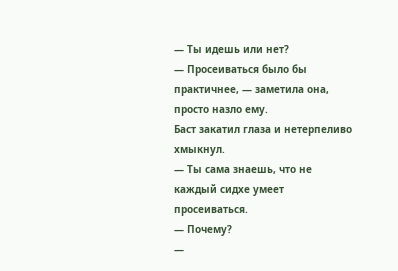— Ты идешь или нет?
— Просеиваться было бы практичнее, — заметила она, просто назло ему.
Баст закатил глаза и нетерпеливо хмыкнул.
— Ты сама знаешь, что не каждый сидхе умеет просеиваться.
— Почему?
—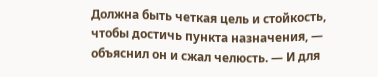Должна быть четкая цель и стойкость, чтобы достичь пункта назначения, — объяснил он и сжал челюсть. — И для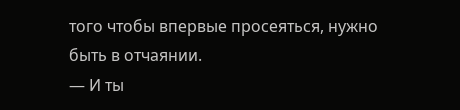того чтобы впервые просеяться, нужно быть в отчаянии.
— И ты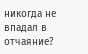никогда не впадал в отчаяние?